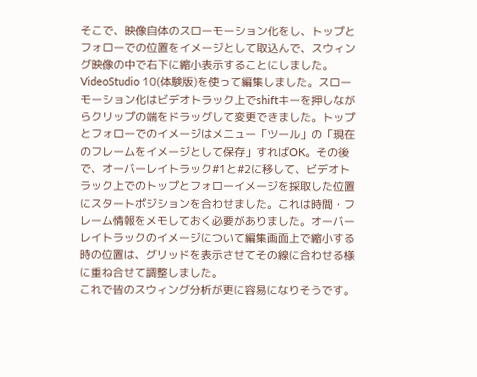そこで、映像自体のスローモーション化をし、トップとフォローでの位置をイメージとして取込んで、スウィング映像の中で右下に縮小表示することにしました。VideoStudio 10(体験版)を使って編集しました。スローモーション化はビデオトラック上でshiftキーを押しながらクリップの端をドラッグして変更できました。トップとフォローでのイメージはメニュー「ツール」の「現在のフレームをイメージとして保存」すればOK。その後で、オーバーレイトラック#1と#2に移して、ビデオトラック上でのトップとフォローイメージを採取した位置にスタートポジションを合わせました。これは時間・フレーム情報をメモしておく必要がありました。オーバーレイトラックのイメージについて編集画面上で縮小する時の位置は、グリッドを表示させてその線に合わせる様に重ね合せて調整しました。
これで皆のスウィング分析が更に容易になりそうです。